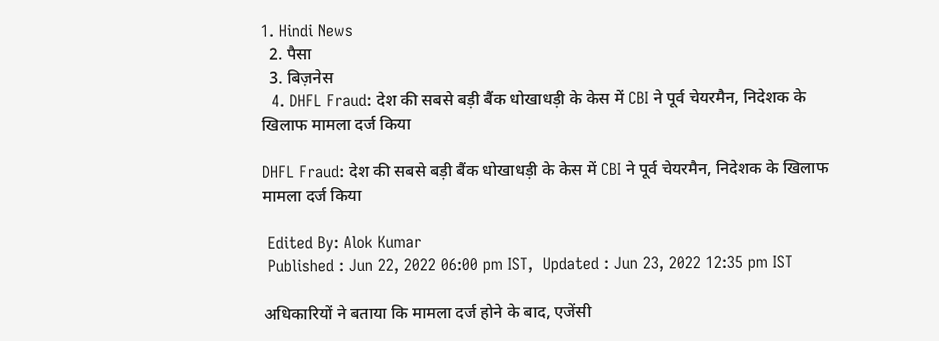1. Hindi News
  2. पैसा
  3. बिज़नेस
  4. DHFL Fraud: देश की सबसे बड़ी बैंक धोखाधड़ी के केस में CBI ने पूर्व चेयरमैन, निदेशक के खिलाफ मामला दर्ज किया

DHFL Fraud: देश की सबसे बड़ी बैंक धोखाधड़ी के केस में CBI ने पूर्व चेयरमैन, निदेशक के खिलाफ मामला दर्ज किया

 Edited By: Alok Kumar
 Published : Jun 22, 2022 06:00 pm IST,  Updated : Jun 23, 2022 12:35 pm IST

अधिकारियों ने बताया कि मामला दर्ज होने के बाद, एजेंसी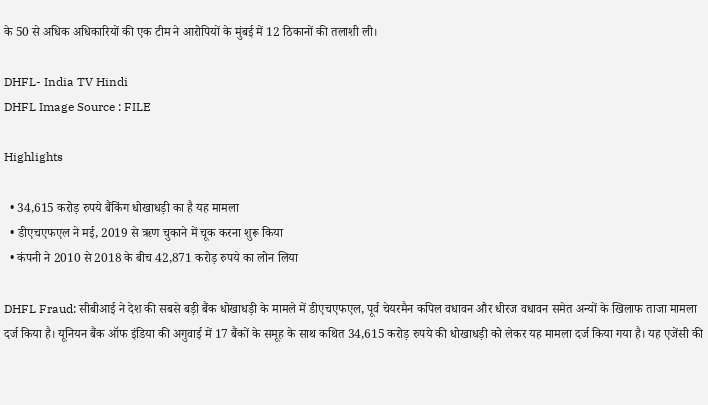के 50 से अधिक अधिकारियों की एक टीम ने आरोपियों के मुंबई में 12 ठिकानों की तलाशी ली।

DHFL- India TV Hindi
DHFL Image Source : FILE

Highlights

  • 34,615 करोड़ रुपये बैंकिंग धोखाधड़ी का है यह मामला
  • डीएचएफएल ने मई, 2019 से ऋण चुकाने में चूक करना शुरू किया
  • कंपनी ने 2010 से 2018 के बीच 42,871 करोड़ रुपये का लोन लिया

DHFL Fraud: सीबीआई ने देश की सबसे बड़ी बैंक धोखाधड़ी के मामले में डीएचएफएल, पूर्व चेयरमैन कपिल वधावन और धीरज वधावन समेत अन्यों के खिलाफ ताजा मामला दर्ज किया है। यूनियन बैंक ऑफ इंडिया की अगुवाई में 17 बैंकों के समूह के साथ कथित 34,615 करोड़ रुपये की धोखाधड़ी को लेकर यह मामला दर्ज किया गया है। यह एजेंसी की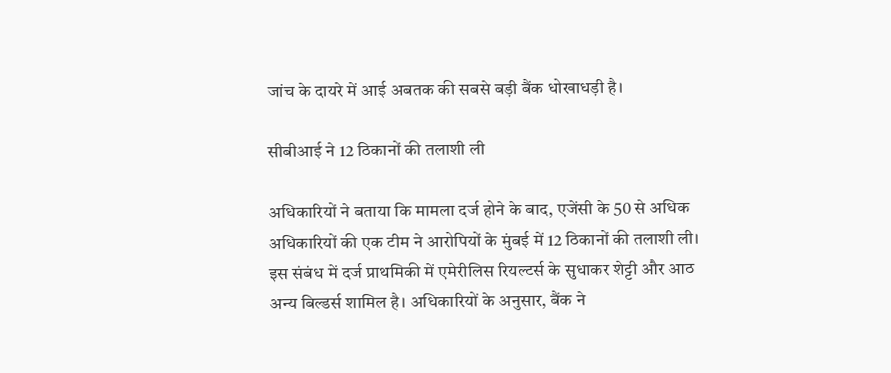जांच के दायरे में आई अबतक की सबसे बड़ी बैंक धोखाधड़ी है।

सीबीआई ने 12 ठिकानों की तलाशी ली

अधिकारियों ने बताया कि मामला दर्ज होने के बाद, एजेंसी के 50 से अधिक अधिकारियों की एक टीम ने आरोपियों के मुंबई में 12 ठिकानों की तलाशी ली। इस संबंध में दर्ज प्राथमिकी में एमेरीलिस रियल्टर्स के सुधाकर शेट्टी और आठ अन्य बिल्डर्स शामिल है। अधिकारियों के अनुसार, बैंक ने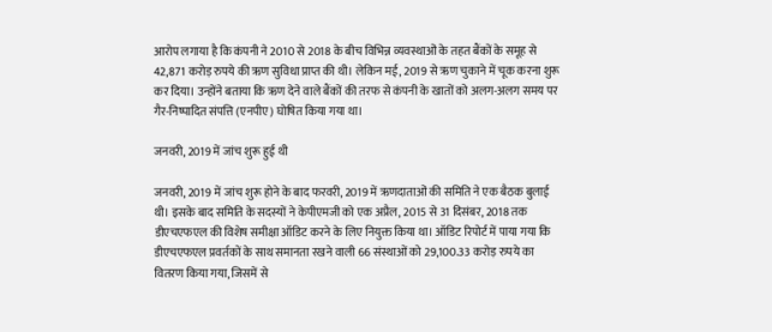आरोप लगाया है कि कंपनी ने 2010 से 2018 के बीच विभिन्न व्यवस्थाओं के तहत बैंकों के समूह से 42,871 करोड़ रुपये की ऋण सुविधा प्राप्त की थी। लेकिन मई, 2019 से ऋण चुकाने में चूक करना शुरू कर दिया। उन्होंने बताया कि ऋण देने वाले बैंकों की तरफ से कंपनी के खातों को अलग-अलग समय पर गैर-निष्पादित संपत्ति (एनपीए) घोषित किया गया था।

जनवरी, 2019 में जांच शुरू हुई थी

जनवरी, 2019 में जांच शुरू होने के बाद फरवरी, 2019 में ऋणदाताओं की समिति ने एक बैठक बुलाई थी। इसके बाद समिति के सदस्यों ने केपीएमजी को एक अप्रैल, 2015 से 31 दिसंबर, 2018 तक डीएचएफएल की विशेष समीक्षा ऑडिट करने के लिए नियुक्त किया था। ऑडिट रिपोर्ट में पाया गया कि डीएचएफएल प्रवर्तकों के साथ समानता रखने वाली 66 संस्थाओं को 29,100.33 करोड़ रुपये का वितरण किया गया, जिसमें से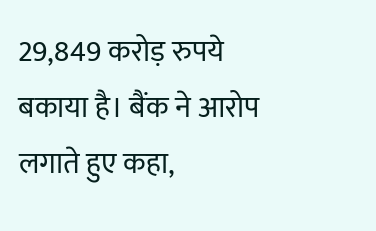29,849 करोड़ रुपये बकाया है। बैंक ने आरोप लगाते हुए कहा,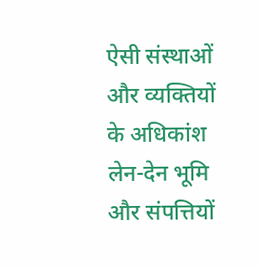ऐसी संस्थाओं और व्यक्तियों के अधिकांश लेन-देन भूमि और संपत्तियों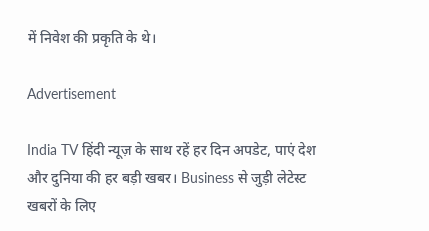में निवेश की प्रकृति के थे।

Advertisement

India TV हिंदी न्यूज़ के साथ रहें हर दिन अपडेट, पाएं देश और दुनिया की हर बड़ी खबर। Business से जुड़ी लेटेस्ट खबरों के लिए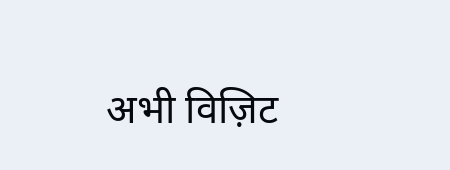अभी विज़िट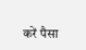करें पैसा